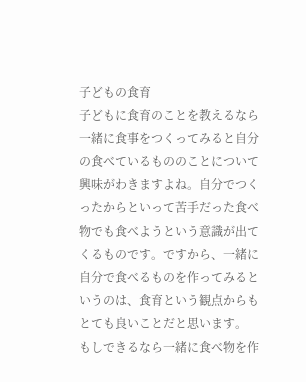子どもの食育
子どもに食育のことを教えるなら一緒に食事をつくってみると自分の食べているもののことについて興味がわきますよね。自分でつくったからといって苦手だった食べ物でも食べようという意識が出てくるものです。ですから、一緒に自分で食べるものを作ってみるというのは、食育という観点からもとても良いことだと思います。
もしできるなら一緒に食べ物を作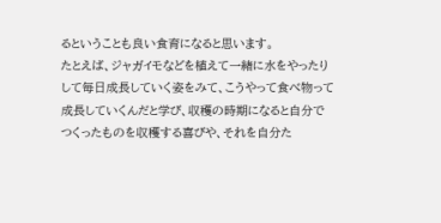るということも良い食育になると思います。
たとえば、ジャガイモなどを植えて一緒に水をやったりして毎日成長していく姿をみて、こうやって食べ物って成長していくんだと学び、収穫の時期になると自分でつくったものを収穫する喜びや、それを自分た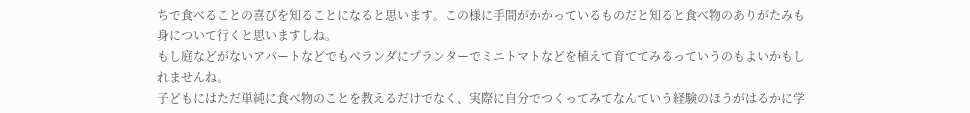ちで食べることの喜びを知ることになると思います。この様に手間がかかっているものだと知ると食べ物のありがたみも身について行くと思いますしね。
もし庭などがないアパートなどでもベランダにプランターでミニトマトなどを植えて育ててみるっていうのもよいかもしれませんね。
子どもにはただ単純に食べ物のことを教えるだけでなく、実際に自分でつくってみてなんていう経験のほうがはるかに学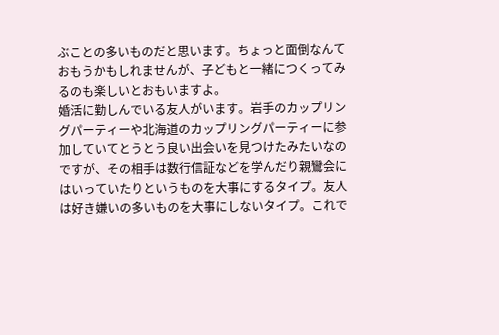ぶことの多いものだと思います。ちょっと面倒なんておもうかもしれませんが、子どもと一緒につくってみるのも楽しいとおもいますよ。
婚活に勤しんでいる友人がいます。岩手のカップリングパーティーや北海道のカップリングパーティーに参加していてとうとう良い出会いを見つけたみたいなのですが、その相手は数行信証などを学んだり親鸞会にはいっていたりというものを大事にするタイプ。友人は好き嫌いの多いものを大事にしないタイプ。これで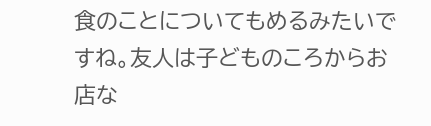食のことについてもめるみたいですね。友人は子どものころからお店な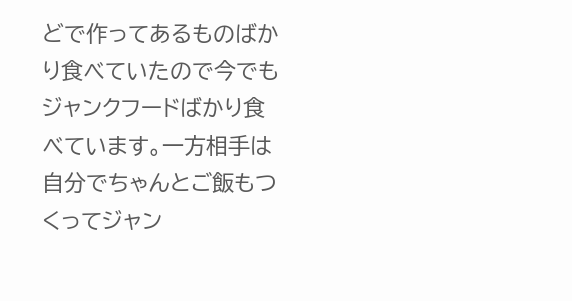どで作ってあるものばかり食べていたので今でもジャンクフードばかり食べています。一方相手は自分でちゃんとご飯もつくってジャン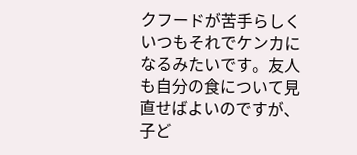クフードが苦手らしくいつもそれでケンカになるみたいです。友人も自分の食について見直せばよいのですが、子ど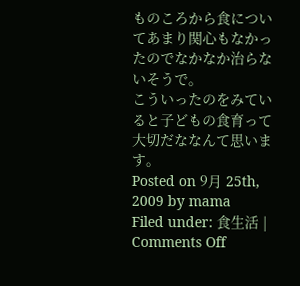ものころから食についてあまり関心もなかったのでなかなか治らないそうで。
こういったのをみていると子どもの食育って大切だななんて思います。
Posted on 9月 25th, 2009 by mama
Filed under: 食生活 | Comments Off